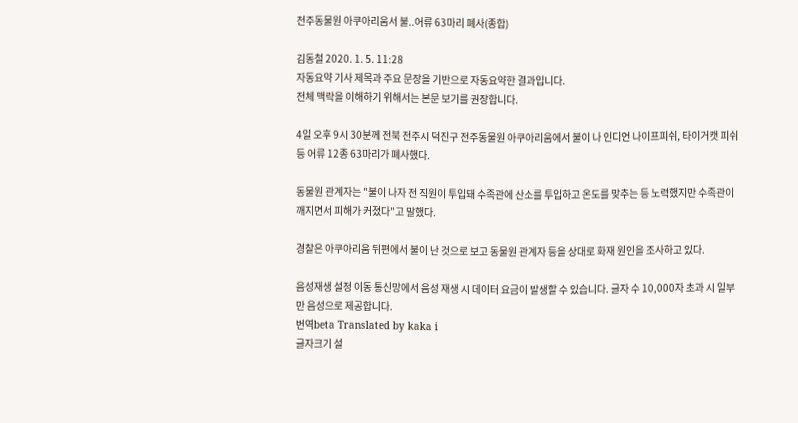전주동물원 아쿠아리움서 불..어류 63마리 폐사(종합)

김동철 2020. 1. 5. 11:28
자동요약 기사 제목과 주요 문장을 기반으로 자동요약한 결과입니다.
전체 맥락을 이해하기 위해서는 본문 보기를 권장합니다.

4일 오후 9시 30분께 전북 전주시 덕진구 전주동물원 아쿠아리움에서 불이 나 인디언 나이프피쉬, 타이거캣 피쉬 등 어류 12종 63마리가 폐사했다.

동물원 관계자는 "불이 나자 전 직원이 투입돼 수족관에 산소를 투입하고 온도를 맞추는 등 노력했지만 수족관이 깨지면서 피해가 커졌다"고 말했다.

경찰은 아쿠아리움 뒤편에서 불이 난 것으로 보고 동물원 관계자 등을 상대로 화재 원인을 조사하고 있다.

음성재생 설정 이동 통신망에서 음성 재생 시 데이터 요금이 발생할 수 있습니다. 글자 수 10,000자 초과 시 일부만 음성으로 제공합니다.
번역beta Translated by kaka i
글자크기 설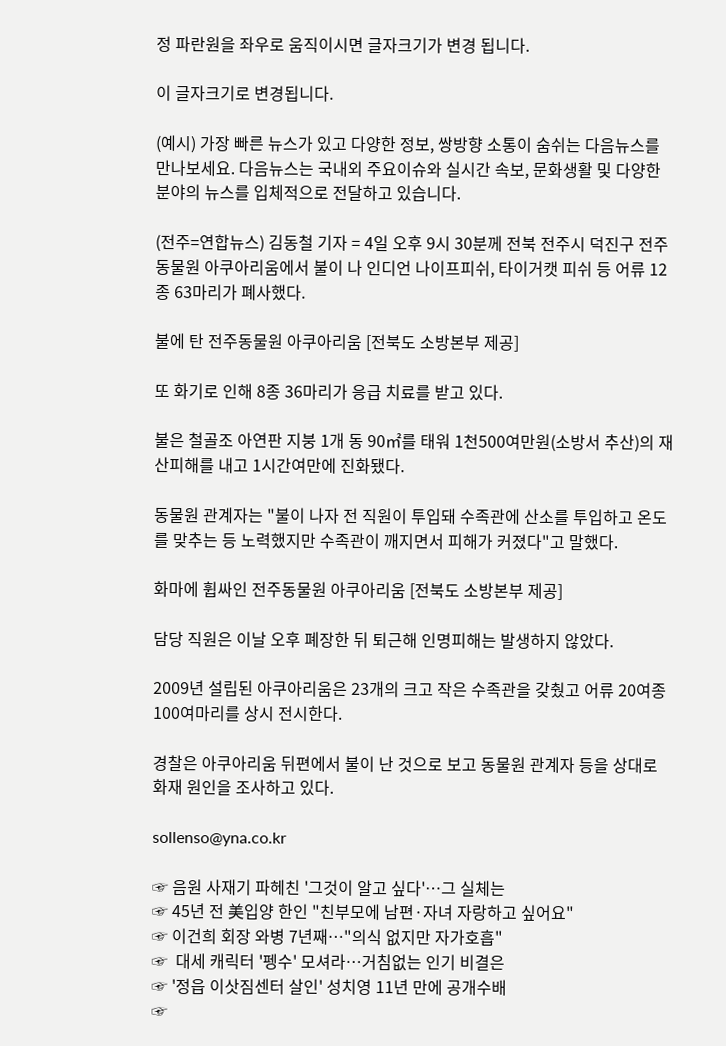정 파란원을 좌우로 움직이시면 글자크기가 변경 됩니다.

이 글자크기로 변경됩니다.

(예시) 가장 빠른 뉴스가 있고 다양한 정보, 쌍방향 소통이 숨쉬는 다음뉴스를 만나보세요. 다음뉴스는 국내외 주요이슈와 실시간 속보, 문화생활 및 다양한 분야의 뉴스를 입체적으로 전달하고 있습니다.

(전주=연합뉴스) 김동철 기자 = 4일 오후 9시 30분께 전북 전주시 덕진구 전주동물원 아쿠아리움에서 불이 나 인디언 나이프피쉬, 타이거캣 피쉬 등 어류 12종 63마리가 폐사했다.

불에 탄 전주동물원 아쿠아리움 [전북도 소방본부 제공]

또 화기로 인해 8종 36마리가 응급 치료를 받고 있다.

불은 철골조 아연판 지붕 1개 동 90㎡를 태워 1천500여만원(소방서 추산)의 재산피해를 내고 1시간여만에 진화됐다.

동물원 관계자는 "불이 나자 전 직원이 투입돼 수족관에 산소를 투입하고 온도를 맞추는 등 노력했지만 수족관이 깨지면서 피해가 커졌다"고 말했다.

화마에 휩싸인 전주동물원 아쿠아리움 [전북도 소방본부 제공]

담당 직원은 이날 오후 폐장한 뒤 퇴근해 인명피해는 발생하지 않았다.

2009년 설립된 아쿠아리움은 23개의 크고 작은 수족관을 갖췄고 어류 20여종 100여마리를 상시 전시한다.

경찰은 아쿠아리움 뒤편에서 불이 난 것으로 보고 동물원 관계자 등을 상대로 화재 원인을 조사하고 있다.

sollenso@yna.co.kr

☞ 음원 사재기 파헤친 '그것이 알고 싶다'…그 실체는
☞ 45년 전 美입양 한인 "친부모에 남편·자녀 자랑하고 싶어요"
☞ 이건희 회장 와병 7년째…"의식 없지만 자가호흡"
☞  대세 캐릭터 '펭수' 모셔라…거침없는 인기 비결은
☞ '정읍 이삿짐센터 살인' 성치영 11년 만에 공개수배
☞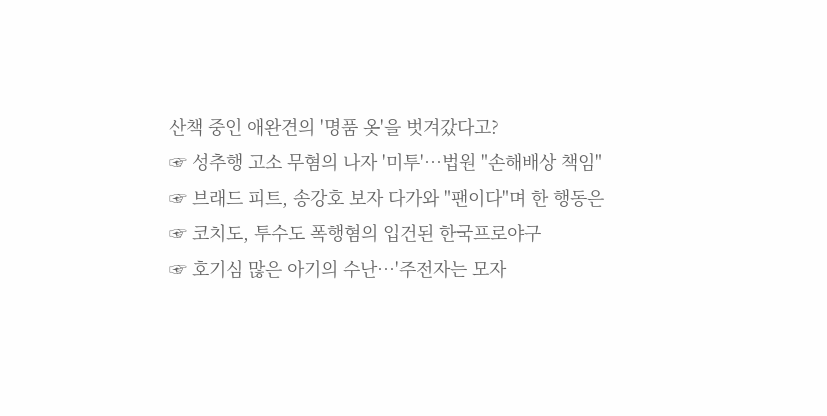산책 중인 애완견의 '명품 옷'을 벗겨갔다고?
☞ 성추행 고소 무혐의 나자 '미투'…법원 "손해배상 책임"
☞ 브래드 피트, 송강호 보자 다가와 "팬이다"며 한 행동은
☞ 코치도, 투수도 폭행혐의 입건된 한국프로야구
☞ 호기심 많은 아기의 수난…'주전자는 모자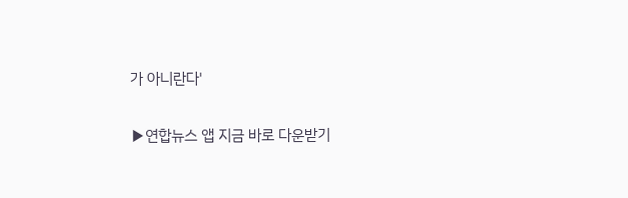가 아니란다'

▶연합뉴스 앱 지금 바로 다운받기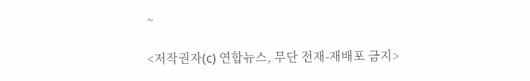~

<저작권자(c) 연합뉴스, 무단 전재-재배포 금지>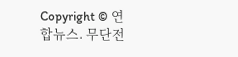Copyright © 연합뉴스. 무단전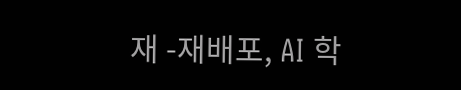재 -재배포, AI 학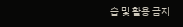습 및 활용 금지